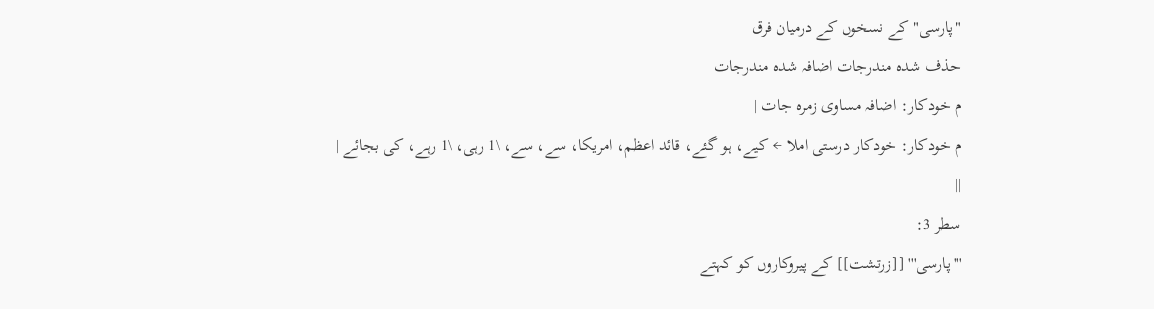"پارسی" کے نسخوں کے درمیان فرق
حذف شدہ مندرجات اضافہ شدہ مندرجات
م خودکار: اضافہ مساوی زمرہ جات |
م خودکار: خودکار درستی املا ← کیے، ہو گئے، قائد اعظم، امریکا، سے، سے، \1 رہی، \1 رہے، کی بجائے |
||
سطر 3:
'''پارسی''' [[زرتشت]] کے پیروکاروں کو کہتے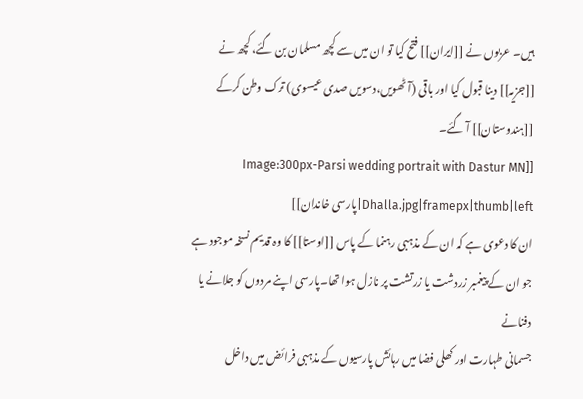ہیں۔ عربوں نے [[ایران]] فتح کیا تو ان میں سے کچھ مسلمان بن گئے، کچھ نے [[جزیہ]] دینا قبول کیا اور باقی (آٹھویں،دسویں صدی عیسوی) ترک وطن کرکے [[ہندوستان]] آ گئے۔
[[Image:300px-Parsi wedding portrait with Dastur MN Dhalla.jpg|framepx|thumb|left|پارسی خاندان]]
ان کا دعوی ہے کہ ان کے مذہبی رہنما کے پاس [[اوستا]] کا وہ قدیم نسخہ موجود ہے جو ان کے پیغمبر زردشت یا زرتشت پر نازل ہوا تھا۔پارسی اپنے مردوں کو جلانے یا دفنانے
جسمانی طہارت اور کھلی فضا میں رہائش پارسیوں کے مذہبی فرائض میں داخل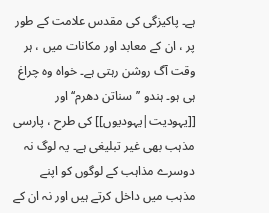ہے۔ پاکیزگی کی مقدس علامت کے طور پر ، ان کے معابد اور مکانات میں ، ہر وقت آگ روشن رہتی ہے۔ خواہ وہ چراغ ہی ہو۔ ہندو ’’سناتن دھرم‘‘ اور [[يہوديت|یہودیوں]] کی طرح ، پارسی مذہب بھی غیر تبلیغی ہے۔ یہ لوگ نہ دوسرے مذاہب کے لوگوں کو اپنے مذہب میں داخل کرتے ہیں اور نہ ان کے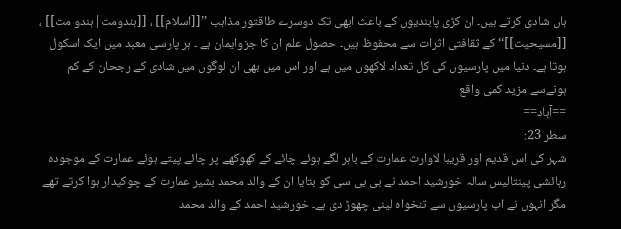ہاں شادی کرتے ہیں۔ ان کڑی پابندیوں کے باعث ابھی تک دوسرے طاقتور مذاہب ’’[[اسلام]] ، [[ہندومت|ہندو مت]] ، [[مسیحیت]]‘‘ کے ثقافتی اثرات سے محفوظ ہیں۔ حصول علم ان کا جزوایمان ہے ۔ ہر پارسی معبد میں ایک اسکول ہوتا ہے۔ دنیا میں پارسیوں کی کل تعداد لاکھوں میں ہے اور اس میں بھی ان لوگوں میں شادی کے رجحان کے کم ہونےسے مزید کمی واقع
==آباد==
سطر 23:
شہر کی اس قدیم اور قریبا لاوارث عمارت کے باہر لگے ہوئے چائے کے کھوکھے پر چائے پیتے ہوئے عمارت کے موجودہ رہائشی پینتالیس سالہ خورشید احمد نے بی بی سی کو بتایا ان کے والد محمد بشیر عمارت کے چوکیدار ہوا کرتے تھے مگر انہوں نے اب پارسیوں سے تنخواہ لینی چھوڑ دی ہے۔ خورشید احمد کے والد محمد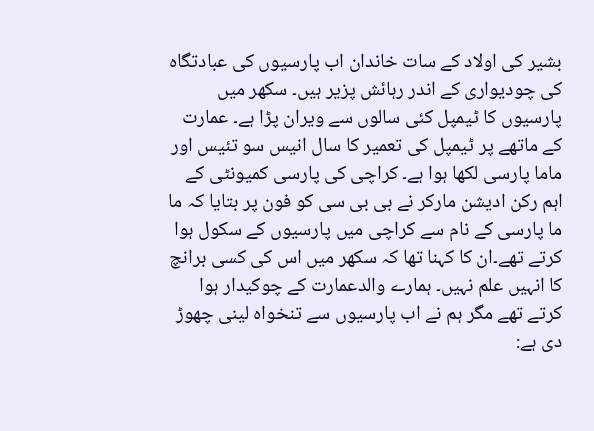بشیر کی اولاد کے سات خاندان اب پارسیوں کی عبادتگاہ کی چودیواری کے اندر رہائش پزیر ہیں۔ سکھر میں پارسیوں کا ٹیمپل کئی سالوں سے ویران پڑا ہے۔ عمارت کے ماتھے پر ٹیمپل کی تعمیر کا سال انیس سو تئیس اور ماما پارسی لکھا ہوا ہے۔ کراچی کی پارسی کمیونٹی کے اہم رکن ادیشن مارکر نے بی بی سی کو فون پر بتایا کہ ما ما پارسی کے نام سے کراچی میں پارسیوں کے سکول ہوا کرتے تھے۔ان کا کہنا تھا کہ سکھر میں اس کی کسی برانچ کا انہیں علم نہیں۔ ہمارے والدعمارت کے چوکیدار ہوا کرتے تھے مگر ہم نے اب پارسیوں سے تنخواہ لینی چھوڑ دی ہے: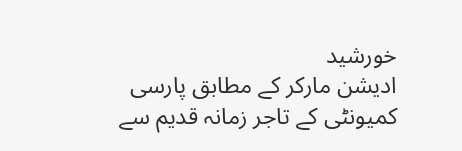خورشید
ادیشن مارکر کے مطابق پارسی کمیونٹی کے تاجر زمانہ قدیم سے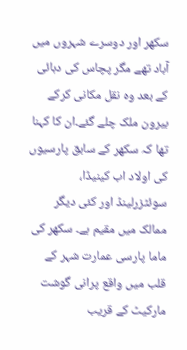سکھر اور دوسرے شہروں میں آباد تھے مگر پچاس کی دہائی کے بعد وہ نقل مکانی کرکے بیرون ملک چلے گئے۔ان کا کہنا تھا کہ سکھر کے سابق پارسیوں کی اولاد اب کینیڈا، سوئٹزرلینڈ اور کئی دیگر ممالک میں مقیم ہے۔ سکھر کی ماما پارسی عمارت شہر کے قلب میں واقع پرانی گوشت مارکیٹ کے قریب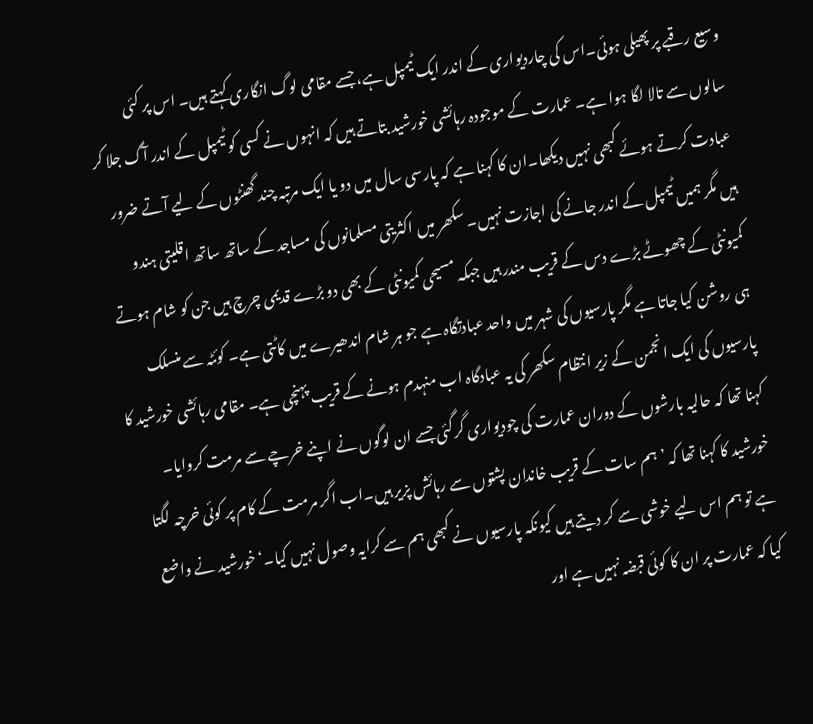وسیع رقبے پر پھیلی ہوئی۔اس کی چاردیواری کے اندر ایک ٹیمپل ہے، جسے مقامی لوگ انگاری کہتے ہیں۔ اس پر کئی سالوں سے تالا لگا ہوا ہے۔ عمارت کے موجودہ رہائشی خورشید بتاتے ہیں کہ انہوں نے کسی کو ٹیمپل کے اندر آگ جلا کر عبادت کرتے ہوئے کبھی نہیں دیکھا۔ان کا کہنا ہے کہ پارسی سال میں دو یا ایک مرتبہ چند گھنٹوں کے لیے آتے ضرور ہیں مگر ہمیں ٹیمپل کے اندر جانے کی اجازت نہیں۔ سکھر میں اکثریتی مسلمانوں کی مساجد کے ساتھ ساتھ اقلیتی ہندو کمیونٹی کے چھوٹے بڑے دس کے قریب مندر ہیں جبکہ مسیحی کمیونٹی کے بھی دو بڑے قدیمی چرچ ہیں جن کو شام ہوتے ہی روشن کیا جاتا ہے مگر پارسیوں کی شہر میں واحد عبادتگاہ ہے جو ہر شام اندھیرے میں کاٹتی ہے۔ کوئٹہ سے منسلک پارسیوں کی ایک انجمن کے زیر انتظام سکھر کی یہ عبادگاہ اب منہدم ہونے کے قریب پہنچی ہے۔ مقامی رہائشی خورشید کا کہنا تھا کہ حالیہ بارشوں کے دوران عمارت کی چودیواری گرگئی جسے ان لوگوں نے اپنے خرچے سے مرمت کروایا۔ خورشید کا کہنا تھا کہ ’ہم سات کے قریب خاندان پشتوں سے رہائش پزیر ہیں۔اب اگر مرمت کے کام پر کوئی خرچہ لگتا ہے تو ہم اس لیے خوشی سے کر دیتے ہیں کیونکہ پارسیوں نے کبھی ہم سے کرایہ وصول نہیں کیا۔‘ خورشید نے واضع کیا کہ عمارت پر ان کا کوئی قبضہ نہیں ہے اور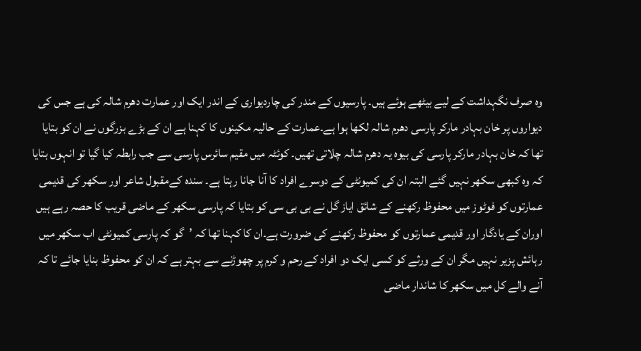وہ صرف نگہداشت کے لیے بیٹھے ہوئے ہیں۔ پارسیوں کے مندر کی چاردیواری کے اندر ایک اور عمارت دھرم شالہ کی ہے جس کی دیواروں پر خان بہادر مارکر پارسی دھرم شالہ لکھا ہوا ہے۔عمارت کے حالیہ مکینوں کا کہنا ہے ان کے بڑے بزرگوں نے ان کو بتایا تھا کہ خان بہادر مارکر پارسی کی بیوہ یہ دھرم شالہ چلاتی تھیں۔ کوئٹہ میں مقیم سائرس پارسی سے جب رابطہ کیا گیا تو انہوں بتایا کہ وہ کبھی سکھر نہیں گئے البتہ ان کی کمیونٹی کے دوسرے افراد کا آنا جانا رہتا ہے۔ سندہ کےمقبول شاعر اور سکھر کی قدیمی عمارتوں کو فوٹوز میں محفوظ رکھنے کے شائق ایاز گل نے بی بی سی کو بتایا کہ پارسی سکھر کے ماضی قریب کا حصہ رہے ہیں اوران کے یادگار اور قدیمی عمارتوں کو محفوظ رکھنے کی ضرورت ہے۔ان کا کہنا تھا کہ ’گو کہ پارسی کمیونٹی اب سکھر میں رہائش پزیر نہیں مگر ان کے ورثے کو کسی ایک دو افراد کے رحم و کرم پر چھوڑنے سے بہتر ہے کہ ان کو محفوظ بنایا جائے تا کہ آنے والے کل میں سکھر کا شاندار ماضی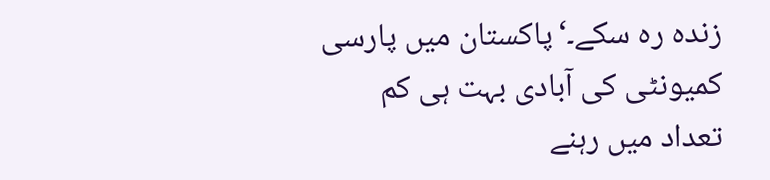زندہ رہ سکے۔‘پاکستان میں پارسی کمیونٹی کی آبادی بہت ہی کم تعداد میں رہنے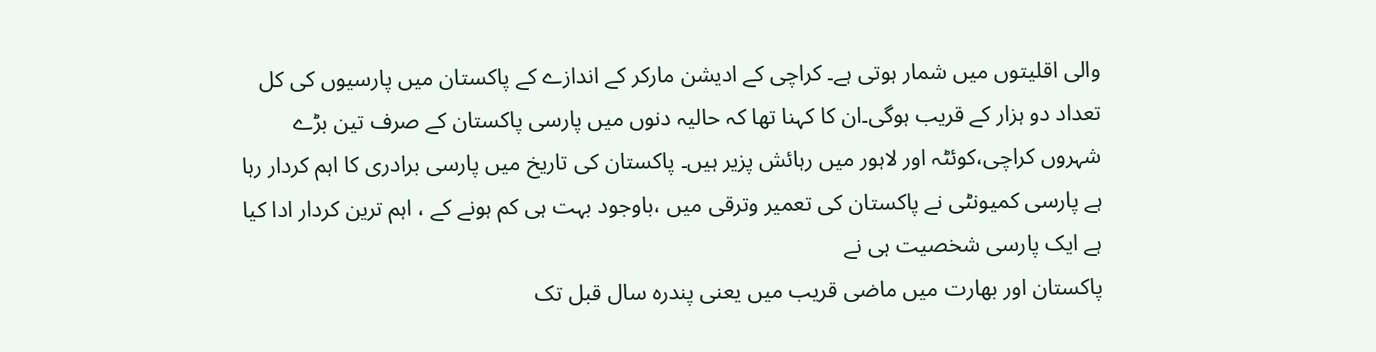والی اقلیتوں میں شمار ہوتی ہے۔ کراچی کے ادیشن مارکر کے اندازے کے پاکستان میں پارسیوں کی کل تعداد دو ہزار کے قریب ہوگی۔ان کا کہنا تھا کہ حالیہ دنوں میں پارسی پاکستان کے صرف تین بڑے شہروں کراچی،کوئٹہ اور لاہور میں رہائش پزیر ہیں۔ پاکستان کی تاریخ میں پارسی برادری کا اہم کردار رہا ہے پارسی کمیونٹی نے پاکستان کی تعمیر وترقی میں ،باوجود بہت ہی کم ہونے کے ، اہم ترین کردار ادا کیا ہے ایک پارسی شخصیت ہی نے
پاکستان اور بھارت میں ماضی قریب میں یعنی پندرہ سال قبل تک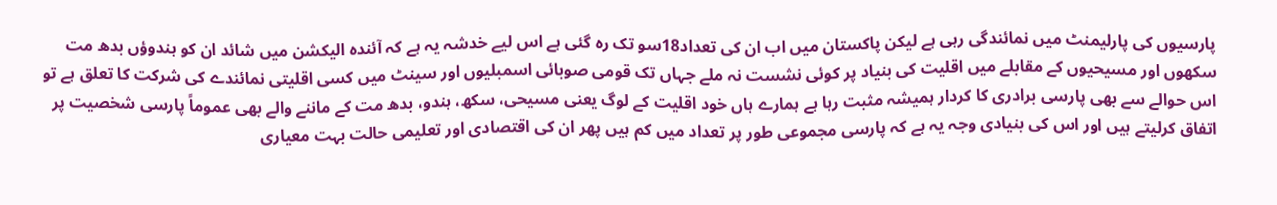پارسیوں کی پارلیمنٹ میں نمائندگی رہی ہے لیکن پاکستان میں اب ان کی تعداد18سو تک رہ گئی ہے اس لیے خدشہ یہ ہے کہ آئندہ الیکشن میں شائد ان کو ہندوؤں بدھ مت سکھوں اور مسیحیوں کے مقابلے میں اقلیت کی بنیاد پر کوئی نشست نہ ملے جہاں تک قومی صوبائی اسمبلیوں اور سینٹ میں کسی اقلیتی نمائندے کی شرکت کا تعلق ہے تو اس حوالے سے بھی پارسی برادری کا کردار ہمیشہ مثبت رہا ہے ہمارے ہاں خود اقلیت کے لوگ یعنی مسیحی، سکھ، ہندو، بدھ مت کے ماننے والے بھی عموماً پارسی شخصیت پر اتفاق کرلیتے ہیں اور اس کی بنیادی وجہ یہ ہے کہ پارسی مجموعی طور پر تعداد میں کم ہیں پھر ان کی اقتصادی اور تعلیمی حالت بہت معیاری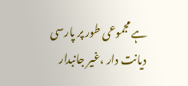ہے مجموعی طور پر پارسی دیانت دار ،غیر جانبدار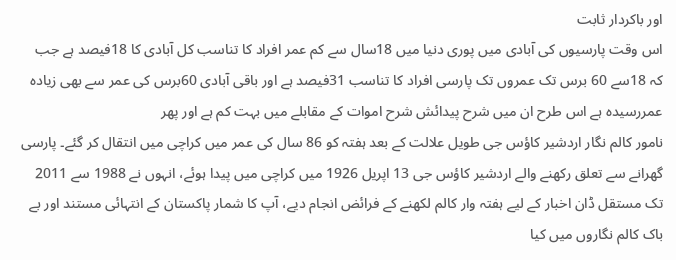اور باکردار ثابت
اس وقت پارسیوں کی آبادی میں پوری دنیا میں 18سال سے کم عمر افراد کا تناسب کل آبادی کا 18فیصد ہے جب کہ 18سے 60 برس تک عمروں تک پارسی افراد کا تناسب 31فیصد ہے اور باقی آبادی 60برس کی عمر سے بھی زیادہ عمررسیدہ ہے اس طرح ان میں شرح پیدائش شرح اموات کے مقابلے میں بہت کم ہے اور پھر
نامور کالم نگار اردشیر کاؤس جی طویل علالت کے بعد ہفتہ کو 86 سال کی عمر میں کراچی میں انتقال کر گئے۔ پارسی گھرانے سے تعلق رکھنے والے اردشیر کاؤس جی 13 اپریل 1926 میں کراچی میں پیدا ہوئے، انہوں نے 1988 سے 2011 تک مستقل ڈان اخبار کے لیے ہفتہ وار کالم لکھنے کے فرائض انجام دیے، آپ کا شمار پاکستان کے انتہائی مستند اور بے باک کالم نگاروں میں کیا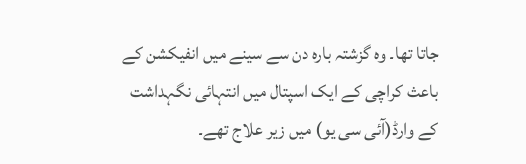جاتا تھا۔ وہ گزشتہ بارہ دن سے سینے میں انفیکشن کے باعث کراچی کے ایک اسپتال میں انتہائی نگہداشت کے وارڈ(آئی سی یو) میں زیر علاج تھے۔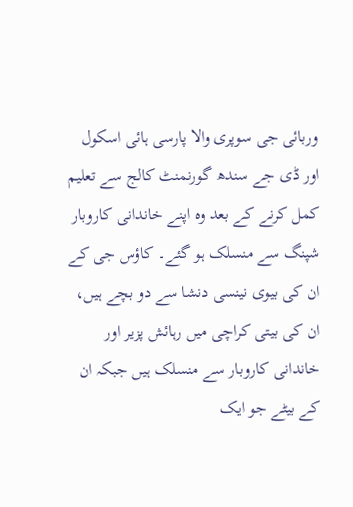وربائی جی سوپری والا پارسی ہائی اسکول اور ڈی جے سندھ گورنمنٹ کالج سے تعلیم کمل کرنے کے بعد وہ اپنے خاندانی کاروبار شپنگ سے منسلک ہو گئے۔ کاؤس جی کے ان کی بیوی نینسی دنشا سے دو بچے ہیں، ان کی بیتی کراچی میں رہائش پزیر اور خاندانی کاروبار سے منسلک ہیں جبکہ ان کے بیٹے جو ایک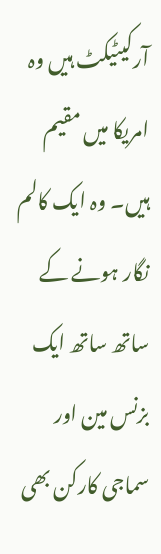آرکیٹیکٹ ہیں وہ امریکا میں مقیم ہیں۔ وہ ایک کالم نگار ہونے کے ساتھ ساتھ ایک بزنس مین اور سماجی کارکن بھی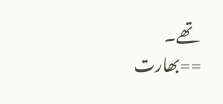تھے۔
==بھارت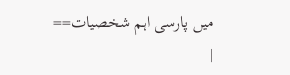میں پارسی اہم شخصیات==
|